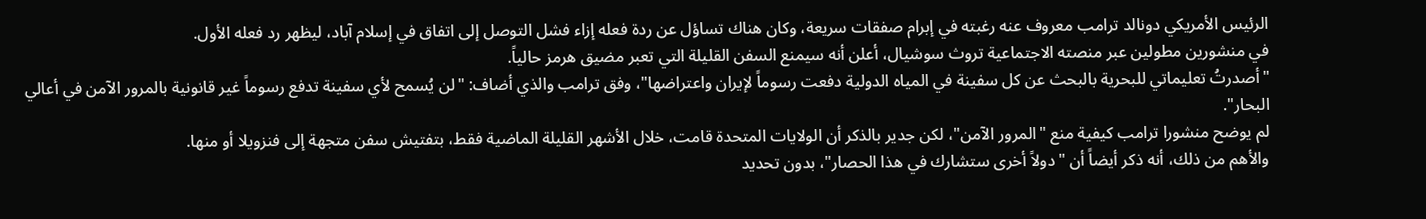الرئيس الأمريكي دونالد ترامب معروف عنه رغبته في إبرام صفقات سريعة، وكان هناك تساؤل عن ردة فعله إزاء فشل التوصل إلى اتفاق في إسلام آباد، ليظهر رد فعله الأول.
في منشورين مطولين عبر منصته الاجتماعية تروث سوشيال، أعلن أنه سيمنع السفن القليلة التي تعبر مضيق هرمز حالياً.
"أصدرتُ تعليماتي للبحرية بالبحث عن كل سفينة في المياه الدولية دفعت رسوماً لإيران واعتراضها"، وفق ترامب والذي أضاف: "لن يُسمح لأي سفينة تدفع رسوماً غير قانونية بالمرور الآمن في أعالي البحار".
لم يوضح منشورا ترامب كيفية منع "المرور الآمن"، لكن جدير بالذكر أن الولايات المتحدة قامت، خلال الأشهر القليلة الماضية فقط، بتفتيش سفن متجهة إلى فنزويلا أو منها.
والأهم من ذلك، أنه ذكر أيضاً أن "دولاً أخرى ستشارك في هذا الحصار"، بدون تحديد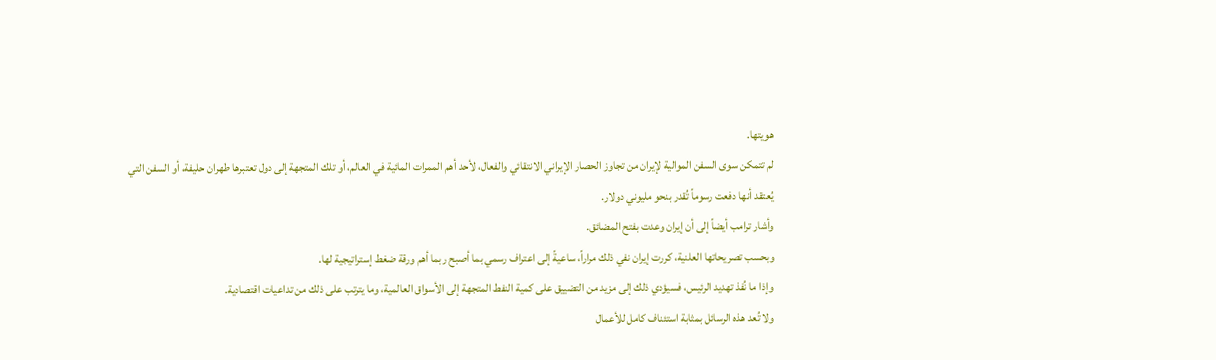هويتها.
لم تتمكن سوى السفن الموالية لإيران من تجاوز الحصار الإيراني الانتقائي والفعال، لأحد أهم الممرات المائية في العالم، أو تلك المتجهة إلى دول تعتبرها طهران حليفة، أو السفن التي يُعتقد أنها دفعت رسوماً تُقدر بنحو مليوني دولار.
وأشار ترامب أيضاً إلى أن إيران وعدت بفتح المضائق.
وبحسب تصريحاتها العلنية، كررت إيران نفي ذلك مراراً، ساعيةً إلى اعتراف رسمي بما أصبح ربما أهم ورقة ضغط إستراتيجية لها.
وإذا ما نُفذ تهديد الرئيس، فسيؤدي ذلك إلى مزيد من التضييق على كمية النفط المتجهة إلى الأسواق العالمية، وما يترتب على ذلك من تداعيات اقتصادية.
ولا تُعد هذه الرسائل بمثابة استئناف كامل للأعمال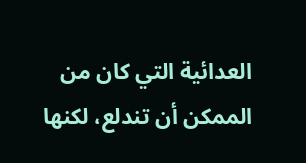العدائية التي كان من الممكن أن تندلع، لكنها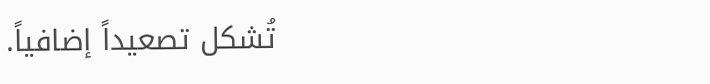تُشكل تصعيداً إضافياً.